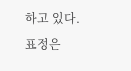하고 있다.
표정은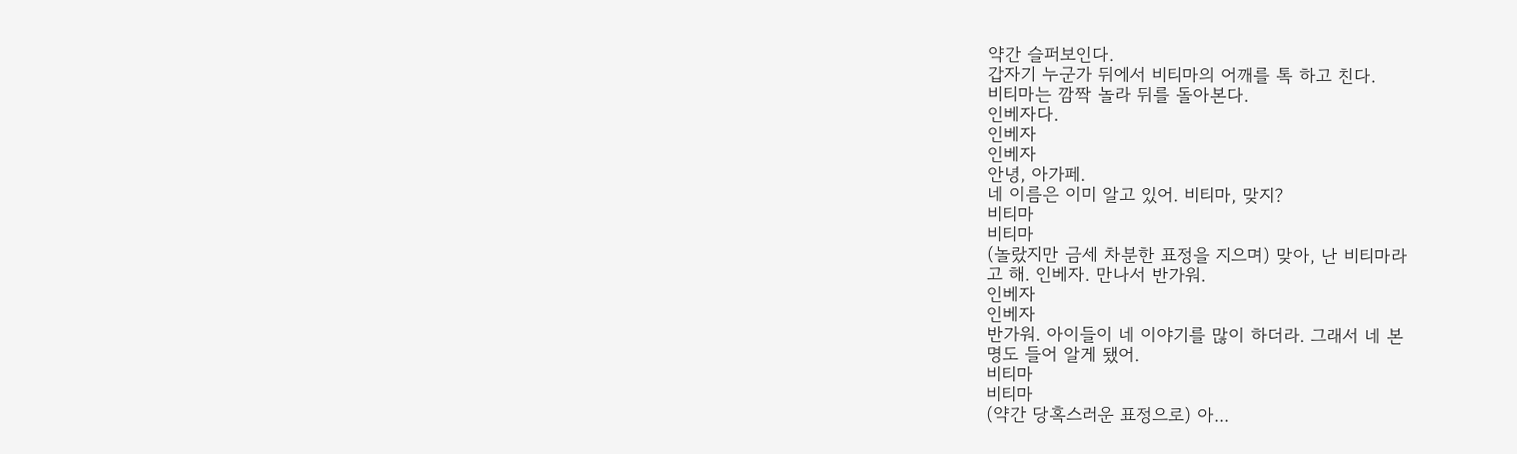약간 슬퍼보인다.
갑자기 누군가 뒤에서 비티마의 어깨를 톡 하고 친다.
비티마는 깜짝 놀라 뒤를 돌아본다.
인베자다.
인베자
인베자
안녕, 아가페.
네 이름은 이미 알고 있어. 비티마, 맞지?
비티마
비티마
(놀랐지만 금세 차분한 표정을 지으며) 맞아, 난 비티마라
고 해. 인베자. 만나서 반가워.
인베자
인베자
반가워. 아이들이 네 이야기를 많이 하더라. 그래서 네 본
명도 들어 알게 됐어.
비티마
비티마
(약간 당혹스러운 표정으로) 아...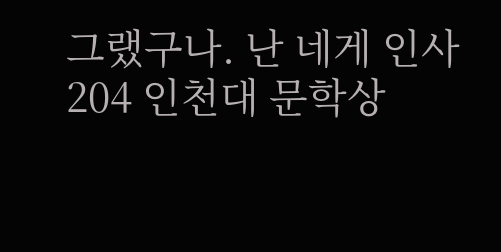그랬구나. 난 네게 인사
204 인천대 문학상